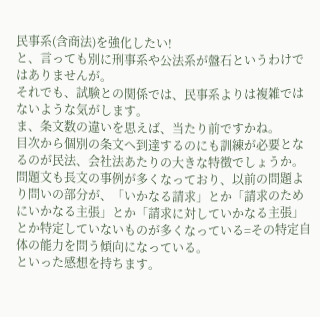民事系(含商法)を強化したい!
と、言っても別に刑事系や公法系が盤石というわけではありませんが。
それでも、試験との関係では、民事系よりは複雑ではないような気がします。
ま、条文数の違いを思えば、当たり前ですかね。
目次から個別の条文へ到達するのにも訓練が必要となるのが民法、会社法あたりの大きな特徴でしょうか。
問題文も長文の事例が多くなっており、以前の問題より問いの部分が、「いかなる請求」とか「請求のためにいかなる主張」とか「請求に対していかなる主張」とか特定していないものが多くなっている=その特定自体の能力を問う傾向になっている。
といった感想を持ちます。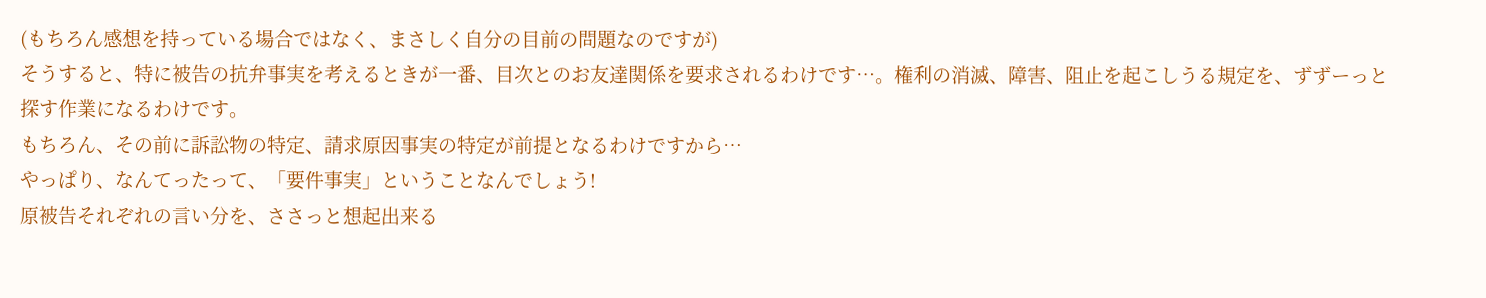(もちろん感想を持っている場合ではなく、まさしく自分の目前の問題なのですが)
そうすると、特に被告の抗弁事実を考えるときが一番、目次とのお友達関係を要求されるわけです…。権利の消滅、障害、阻止を起こしうる規定を、ずずーっと探す作業になるわけです。
もちろん、その前に訴訟物の特定、請求原因事実の特定が前提となるわけですから…
やっぱり、なんてったって、「要件事実」ということなんでしょう!
原被告それぞれの言い分を、ささっと想起出来る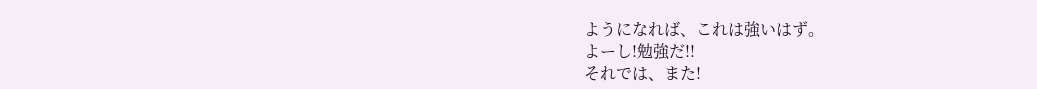ようになれば、これは強いはず。
よーし!勉強だ!!
それでは、また!